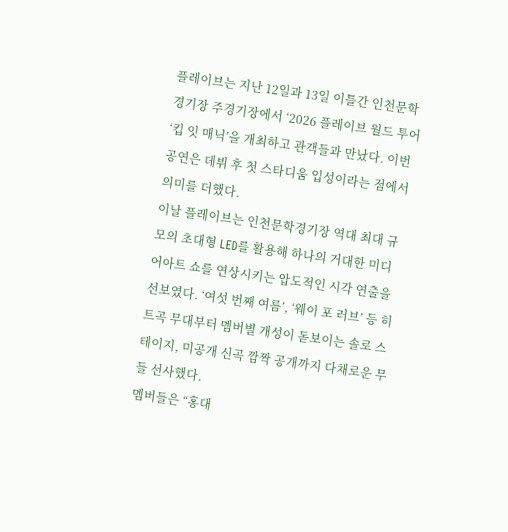플레이브는 지난 12일과 13일 이틀간 인천문학경기장 주경기장에서 ‘2026 플레이브 월드 투어 ‘킵 잇 매닉’을 개최하고 관객들과 만났다. 이번 공연은 데뷔 후 첫 스타디움 입성이라는 점에서 의미를 더했다.
이날 플레이브는 인천문학경기장 역대 최대 규모의 초대형 LED를 활용해 하나의 거대한 미디어아트 쇼를 연상시키는 압도적인 시각 연출을 선보였다. ‘여섯 번째 여름’, ‘웨이 포 러브’ 등 히트곡 무대부터 멤버별 개성이 돋보이는 솔로 스테이지, 미공개 신곡 깜짝 공개까지 다채로운 무들 선사했다.
멤버들은 “홍대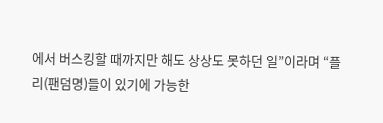에서 버스킹할 때까지만 해도 상상도 못하던 일”이라며 “플리(팬덤명)들이 있기에 가능한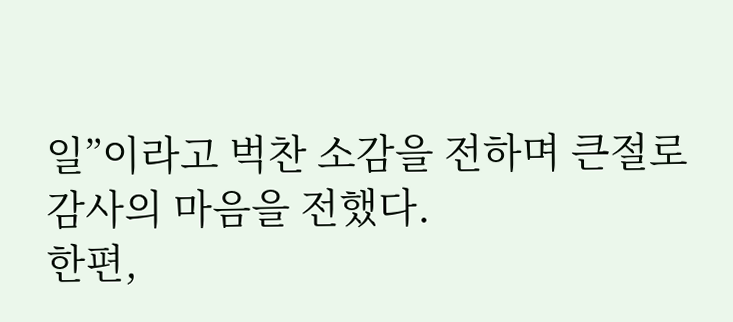일”이라고 벅찬 소감을 전하며 큰절로 감사의 마음을 전했다.
한편,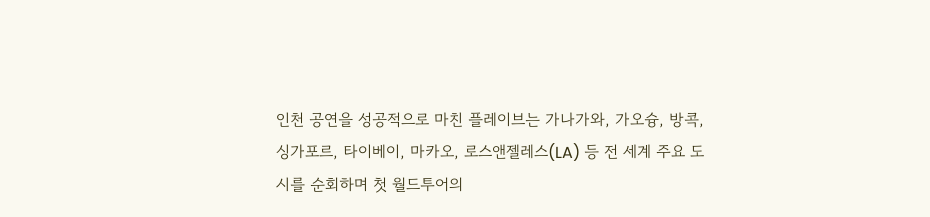인천 공연을 성공적으로 마친 플레이브는 가나가와, 가오슝, 방콕, 싱가포르, 타이베이, 마카오, 로스앤젤레스(LA) 등 전 세계 주요 도시를 순회하며 첫 월드투어의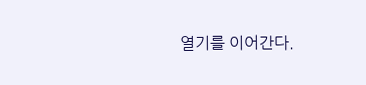열기를 이어간다.